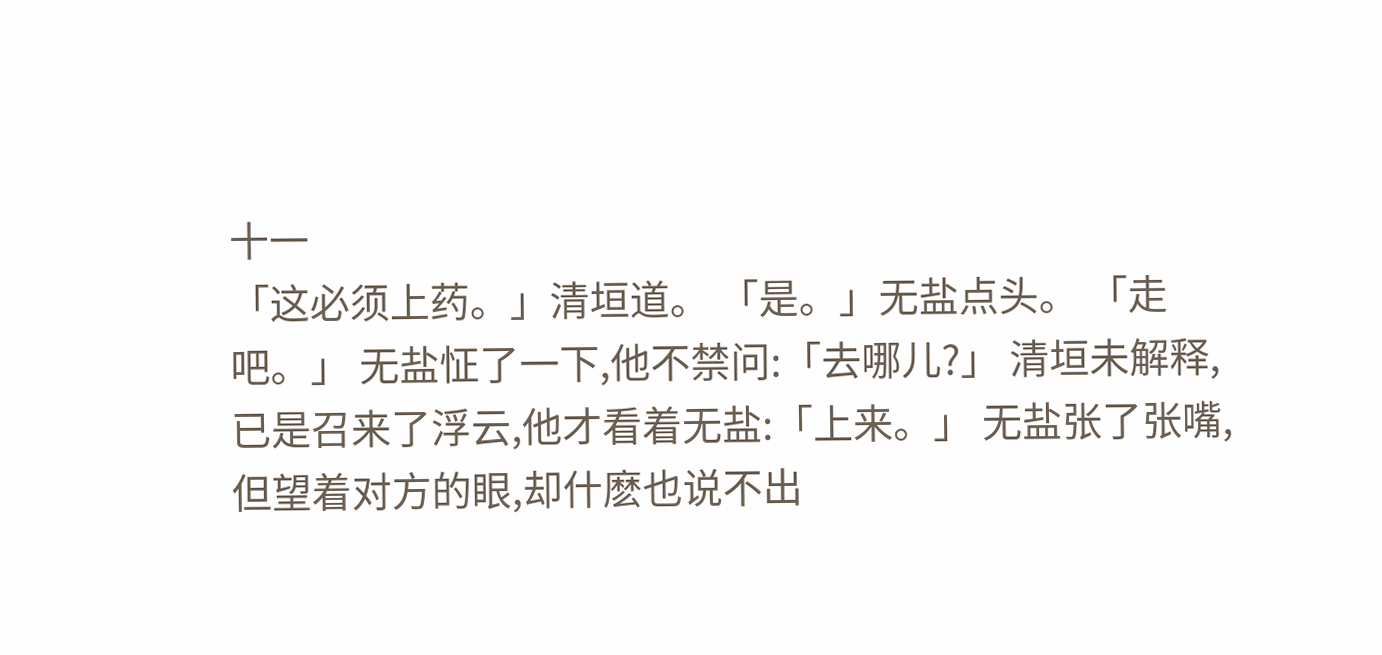十一
「这必须上药。」清垣道。 「是。」无盐点头。 「走吧。」 无盐怔了一下,他不禁问:「去哪儿?」 清垣未解释,已是召来了浮云,他才看着无盐:「上来。」 无盐张了张嘴,但望着对方的眼,却什麽也说不出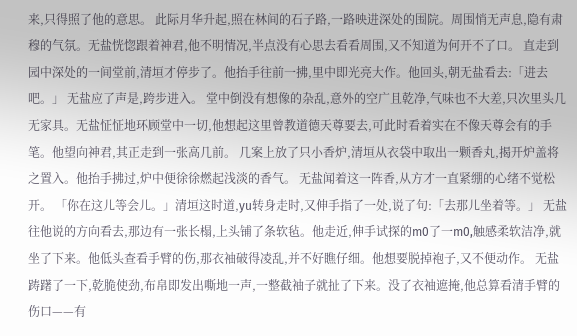来,只得照了他的意思。 此际月华升起,照在林间的石子路,一路映进深处的围院。周围悄无声息,隐有肃穆的气氛。无盐恍惚跟着神君,他不明情况,半点没有心思去看看周围,又不知道为何开不了口。 直走到园中深处的一间堂前,清垣才停步了。他抬手往前一拂,里中即光亮大作。他回头,朝无盐看去:「进去吧。」 无盐应了声是,跨步进入。 堂中倒没有想像的杂乱,意外的空广且乾净,气味也不大差,只次里头几无家具。无盐怔怔地环顾堂中一切,他想起这里曾教道德天尊要去,可此时看着实在不像天尊会有的手笔。他望向神君,其正走到一张高几前。 几案上放了只小香炉,清垣从衣袋中取出一颗香丸,揭开炉盖将之置入。他抬手拂过,炉中便徐徐燃起浅淡的香气。 无盐闻着这一阵香,从方才一直紧绷的心绪不觉松开。 「你在这儿等会儿。」清垣这时道,yu转身走时,又伸手指了一处,说了句:「去那儿坐着等。」 无盐往他说的方向看去,那边有一张长榻,上头铺了条软毡。他走近,伸手试探的m0了一m0,触感柔软洁净,就坐了下来。他低头查看手臂的伤,那衣袖破得凌乱,并不好瞧仔细。他想要脱掉袍子,又不便动作。 无盐踌躇了一下,乾脆使劲,布帛即发出嘶地一声,一整截袖子就扯了下来。没了衣袖遮掩,他总算看清手臂的伤口——有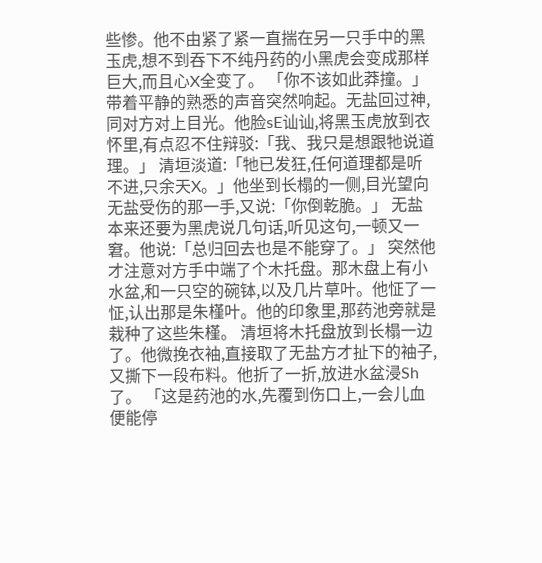些惨。他不由紧了紧一直揣在另一只手中的黑玉虎,想不到吞下不纯丹药的小黑虎会变成那样巨大,而且心X全变了。 「你不该如此莽撞。」 带着平静的熟悉的声音突然响起。无盐回过神,同对方对上目光。他脸sE讪讪,将黑玉虎放到衣怀里,有点忍不住辩驳:「我、我只是想跟牠说道理。」 清垣淡道:「牠已发狂,任何道理都是听不进,只余天X。」他坐到长榻的一侧,目光望向无盐受伤的那一手,又说:「你倒乾脆。」 无盐本来还要为黑虎说几句话,听见这句,一顿又一窘。他说:「总归回去也是不能穿了。」 突然他才注意对方手中端了个木托盘。那木盘上有小水盆,和一只空的碗钵,以及几片草叶。他怔了一怔,认出那是朱槿叶。他的印象里,那药池旁就是栽种了这些朱槿。 清垣将木托盘放到长榻一边了。他微挽衣袖,直接取了无盐方才扯下的袖子,又撕下一段布料。他折了一折,放进水盆浸Sh了。 「这是药池的水,先覆到伤口上,一会儿血便能停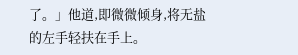了。」他道,即微微倾身,将无盐的左手轻扶在手上。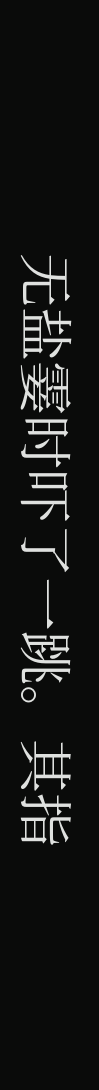无盐霎时吓了一跳。其指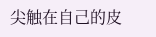尖触在自己的皮